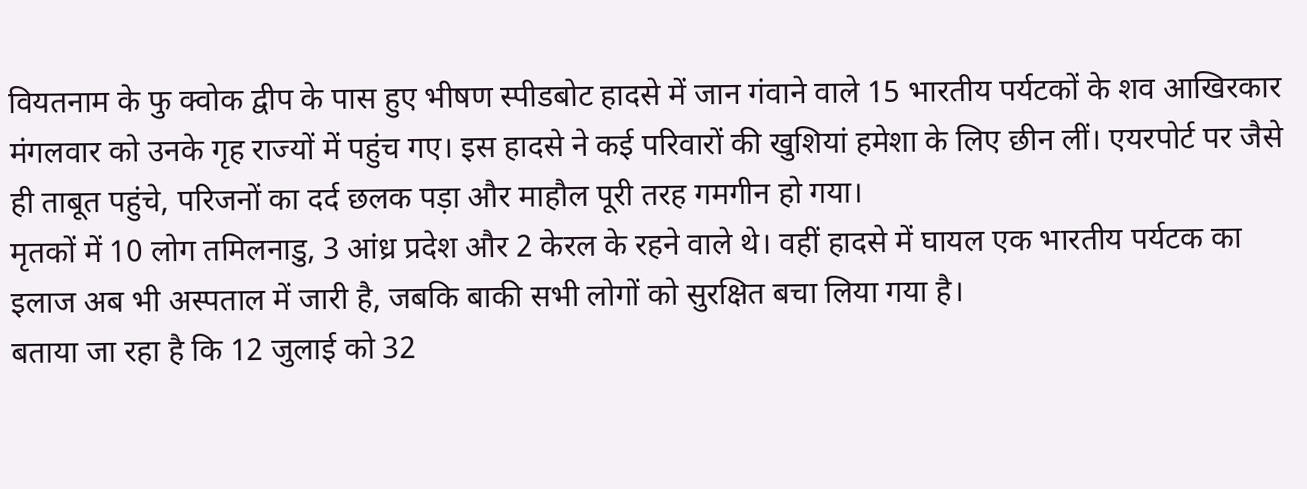वियतनाम के फु क्वोक द्वीप के पास हुए भीषण स्पीडबोट हादसे में जान गंवाने वाले 15 भारतीय पर्यटकों के शव आखिरकार मंगलवार को उनके गृह राज्यों में पहुंच गए। इस हादसे ने कई परिवारों की खुशियां हमेशा के लिए छीन लीं। एयरपोर्ट पर जैसे ही ताबूत पहुंचे, परिजनों का दर्द छलक पड़ा और माहौल पूरी तरह गमगीन हो गया।
मृतकों में 10 लोग तमिलनाडु, 3 आंध्र प्रदेश और 2 केरल के रहने वाले थे। वहीं हादसे में घायल एक भारतीय पर्यटक का इलाज अब भी अस्पताल में जारी है, जबकि बाकी सभी लोगों को सुरक्षित बचा लिया गया है।
बताया जा रहा है कि 12 जुलाई को 32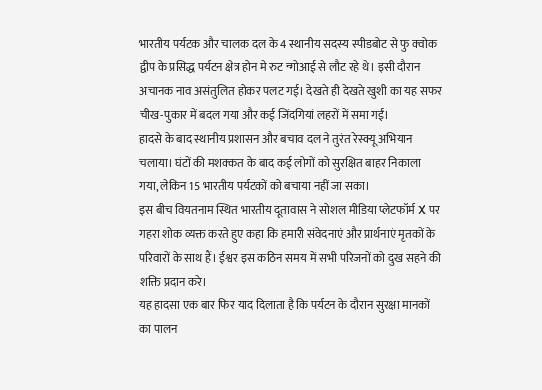भारतीय पर्यटक और चालक दल के 4 स्थानीय सदस्य स्पीडबोट से फु क्वोक द्वीप के प्रसिद्ध पर्यटन क्षेत्र होन मे रुट न्गोआई से लौट रहे थे। इसी दौरान अचानक नाव असंतुलित होकर पलट गई। देखते ही देखते खुशी का यह सफर चीख-पुकार में बदल गया और कई जिंदगियां लहरों में समा गईं।
हादसे के बाद स्थानीय प्रशासन और बचाव दल ने तुरंत रेस्क्यू अभियान चलाया। घंटों की मशक्कत के बाद कई लोगों को सुरक्षित बाहर निकाला गया, लेकिन 15 भारतीय पर्यटकों को बचाया नहीं जा सका।
इस बीच वियतनाम स्थित भारतीय दूतावास ने सोशल मीडिया प्लेटफॉर्म X पर गहरा शोक व्यक्त करते हुए कहा कि हमारी संवेदनाएं और प्रार्थनाएं मृतकों के परिवारों के साथ हैं। ईश्वर इस कठिन समय में सभी परिजनों को दुख सहने की शक्ति प्रदान करे।
यह हादसा एक बार फिर याद दिलाता है कि पर्यटन के दौरान सुरक्षा मानकों का पालन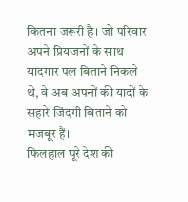कितना जरूरी है। जो परिवार अपने प्रियजनों के साथ यादगार पल बिताने निकले थे, वे अब अपनों की यादों के सहारे जिंदगी बिताने को मजबूर हैं।
फिलहाल पूरे देश की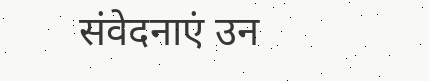संवेदनाएं उन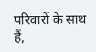परिवारों के साथ हैं,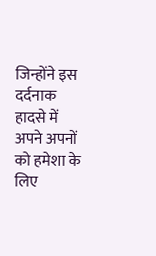जिन्होंने इस दर्दनाक हादसे में अपने अपनों को हमेशा के लिए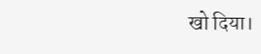खो दिया।